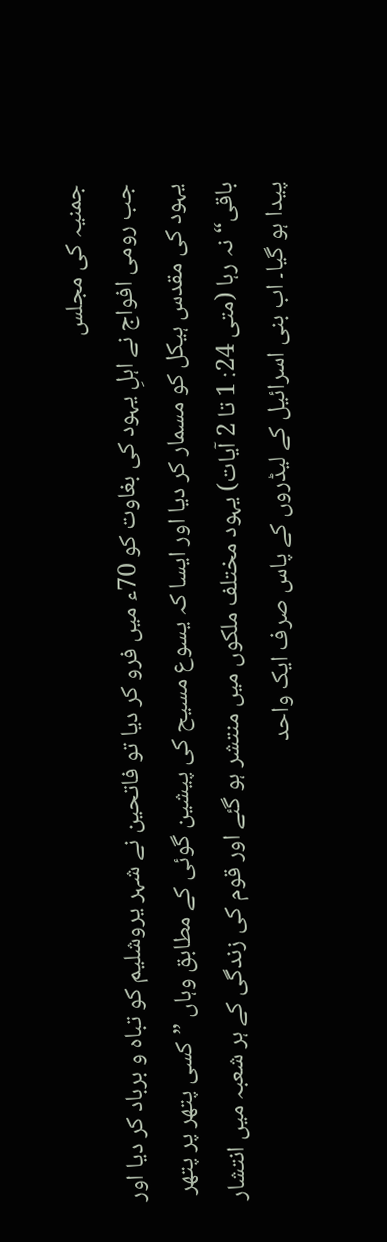جمنیہ کی مجلس
جب رومی افواج نے اہلِ یہود کی بغاوت کو 70ء میں فرو کر دیا تو فاتحین نے شہر یروشلیم کو تباہ و برباد کر دیا اور یہود کی مقدس ہیکل کو مسمار کر دیا اور ایسا کہ یسوع مسیح کی پیشین گوئی کے مطابق وہاں ”کسی پتھر پر پتھر باقی“ نہ رہا (متی 24: 1 تا 2 آیات) یہود مختلف ملکوں میں منتشر ہو گئے اور قوم کی زندگی کے ہر شعبہ میں انتشار پیدا ہو گیا۔ اب بنی اسرائیل کے لیڈروں کے پاس صرف ایک واحد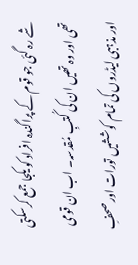شے رہ گئی جو قوم کے پراگندہ افراد کو یکجا جمع کرسکتی تھی اور وہ تھیں ان کی کُتبِ مُقدسہ۔ اب ان قومی اور مذہبی لیڈروں کی تمام کوششیں تورات اور صحفِ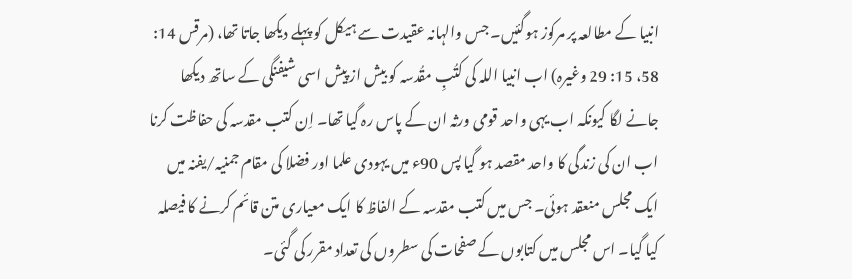انبیا کے مطالعہ پر مرکوز ہوگئیں۔ جس والہانہ عقیدت سے ہیکل کو پہلے دیکھا جاتا تھا، (مرقس 14: 58، 15: 29 وغیرہ) اب انبیا اللہ کی کتُبِ مقُدسہ کو بیش از پیش اسی شیفنگی کے ساتھ دیکھا جانے لگا کیونکہ اب یہی واحد قومی ورثہ ان کے پاس رہ گیا تھا۔ اِن کتب مقدسہ کی حفاظت کرنا اب ان کی زندگی کا واحد مقصد ہو گیا پس 90ء میں یہودی علما اور فضلا کی مقام جمنیہ/یفنہ میں ایک مجلس منعقد ہوئی۔ جس میں کتب مقدسہ کے الفاظ کا ایک معیاری متن قائم کرنے کا فیصلہ کیا گیا۔ اس مجلس میں کتابوں کے صفحات کی سطروں کی تعداد مقرر کی گئی۔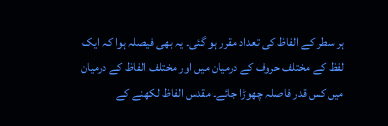ہر سطر کے الفاظ کی تعداد مقرر ہو گئی۔ یہ بھی فیصلہ ہوا کہ ایک لفظ کے مختلف حروف کے درمیان میں اور مختلف الفاظ کے درمیان میں کس قدر فاصلہ چھوڑا جائے۔ مقدس الفاظ لکھنے کے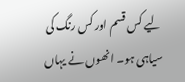لیے کس قسم اور کس رنگ کی سیاہی ہو۔ انھوں نے یہاں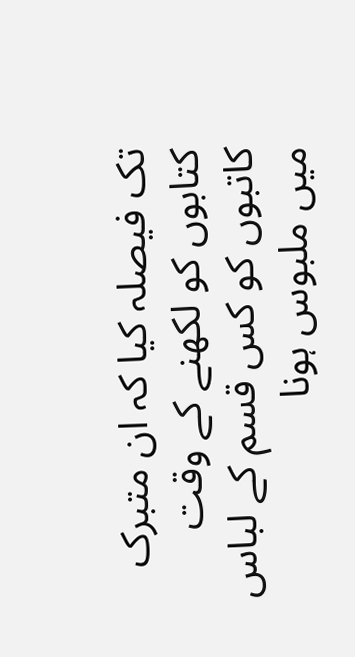تک فیصلہ کیا کہ ان متبرک کتابوں کو لکھنے کے وقت کاتبوں کو کس قسم کے لباس میں ملبوس ہونا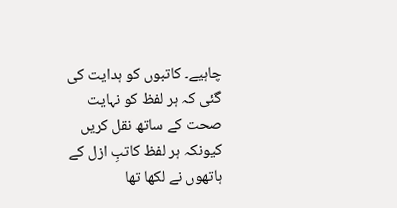چاہیے۔ کاتبوں کو ہدایت کی گئی کہ ہر لفظ کو نہایت صحت کے ساتھ نقل کریں کیونکہ ہر لفظ کاتبِ ازل کے ہاتھوں نے لکھا تھا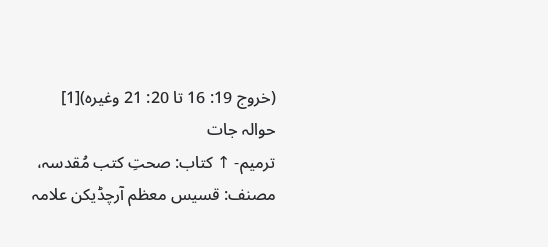(خروج 19: 16 تا 20: 21 وغیرہ)[1]
حوالہ جات
ترمیم- ↑ کتاب: صحتِ کتب مُقدسہ، مصنف: قسیس معظم آرچڈیکن علامہ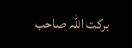برکت اللہ صاحب